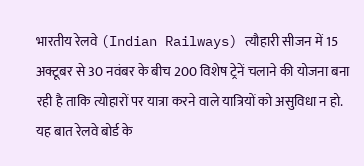भारतीय रेलवे (Indian Railways) त्यौहारी सीजन में 15 अक्टूबर से 30 नवंबर के बीच 200 विशेष ट्रेनें चलाने की योजना बना रही है ताकि त्योहारों पर यात्रा करने वाले यात्रियों को असुविधा न हो. यह बात रेलवे बोर्ड के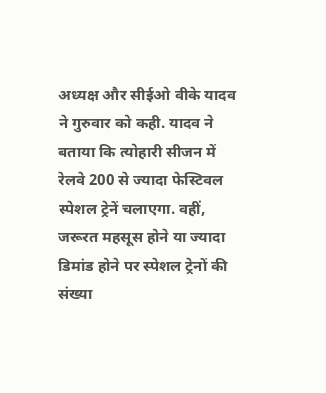अध्यक्ष और सीईओ वीके यादव ने गुरुवार को कही. यादव ने बताया कि त्योहारी सीजन में रेलवे 200 से ज्यादा फेस्टिवल स्पेशल ट्रेनें चलाएगा. वहीं, जरूरत महसूस होने या ज्यादा डिमांड होने पर स्पेशल ट्रेनों की संख्या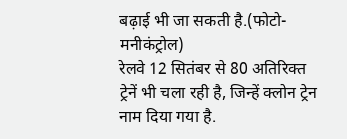बढ़ाई भी जा सकती है.(फोटो-मनीकंट्रोल)
रेलवे 12 सितंबर से 80 अतिरिक्त ट्रेनें भी चला रही है, जिन्हें क्लोन ट्रेन नाम दिया गया है.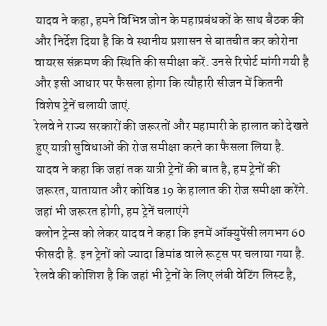यादव ने कहा, हमने विभिन्न जोन के महाप्रबंधकों के साथ बैठक की और निर्देश दिया है कि वे स्थानीय प्रशासन से बातचीत कर कोरोना वायरस संक्रमण की स्थिति की समीक्षा करें. उनसे रिपोर्ट मांगी गयी है और इसी आधार पर फैसला होगा कि त्यौहारी सीजन में कितनी विशेष ट्रेनें चलायी जाएं.
रेलवे ने राज्य सरकारों की जरूरतों और महामारी के हालात को देखते हुए यात्री सुविधाओं की रोज समीक्षा करने का फैसला लिया है. यादव ने कहा कि जहां तक यात्री ट्रेनों की बात है, हम ट्रेनों की जरूरत, यातायात और कोविड 19 के हालात की रोज समीक्षा करेंगे. जहां भी जरूरत होगी, हम ट्रेनें चलाएंगे
क्लोन ट्रेन्स को लेकर यादव ने कहा कि इनमें ऑक्युपेंसी लगभग 60 फीसदी है. इन ट्रेनों को ज्यादा डिमांड वाले रूट्स पर चलाया गया है. रेलवे की कोशिश है कि जहां भी ट्रेनों के लिए लंबी वेटिंग लिस्ट है,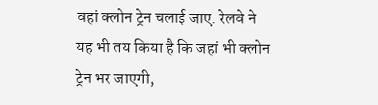वहां क्लोन ट्रेन चलाई जाए. रेलवे ने यह भी तय किया है कि जहां भी क्लोन ट्रेन भर जाएगी,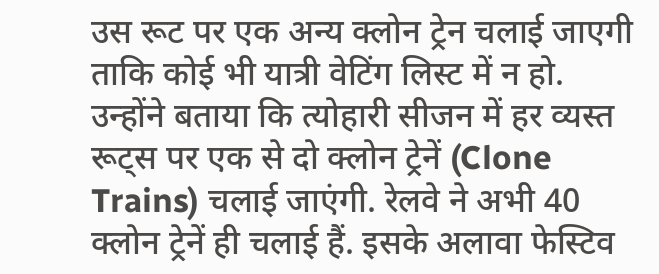उस रूट पर एक अन्य क्लोन ट्रेन चलाई जाएगी ताकि कोई भी यात्री वेटिंग लिस्ट में न हो.
उन्होंने बताया कि त्योहारी सीजन में हर व्यस्त रूट्स पर एक से दो क्लोन ट्रेनें (Clone Trains) चलाई जाएंगी. रेलवे ने अभी 40 क्लोन ट्रेनें ही चलाई हैं. इसके अलावा फेस्टिव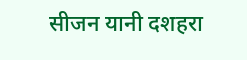सीजन यानी दशहरा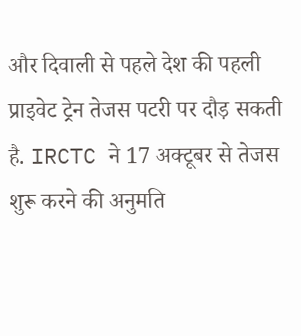और दिवाली से पहले देश की पहली प्राइवेट ट्रेन तेजस पटरी पर दौड़ सकती है. IRCTC ने 17 अक्टूबर से तेजस शुरू करने की अनुमति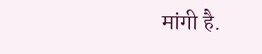मांगी है.